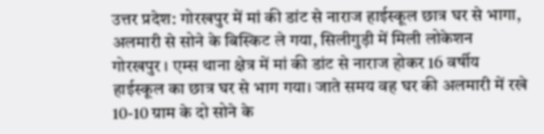उत्तर प्रदेश: गोरखपुर में मां की डांट से नाराज हाईस्कूल छात्र घर से भागा, अलमारी से सोने के बिस्किट ले गया, सिलीगुड़ी में मिली लोकेशन
गोरखपुर । एम्स थाना क्षेत्र में मां की डांट से नाराज होकर 16 वर्षीय हाईस्कूल का छात्र घर से भाग गया। जाते समय वह घर की अलमारी में रखे 10-10 ग्राम के दो सोने के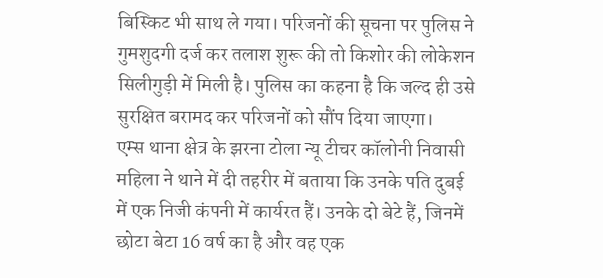बिस्किट भी साथ ले गया। परिजनों की सूचना पर पुलिस ने गुमशुदगी दर्ज कर तलाश शुरू की तो किशोर की लोकेशन सिलीगुड़ी में मिली है। पुलिस का कहना है कि जल्द ही उसे सुरक्षित बरामद कर परिजनों को सौंप दिया जाएगा।
एम्स थाना क्षेत्र के झरना टोला न्यू टीचर कॉलोनी निवासी महिला ने थाने में दी तहरीर में बताया कि उनके पति दुबई में एक निजी कंपनी में कार्यरत हैं। उनके दो बेटे हैं, जिनमें छोटा बेटा 16 वर्ष का है और वह एक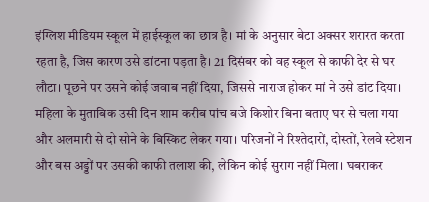इंग्लिश मीडियम स्कूल में हाईस्कूल का छात्र है। मां के अनुसार बेटा अक्सर शरारत करता रहता है, जिस कारण उसे डांटना पड़ता है। 21 दिसंबर को वह स्कूल से काफी देर से घर लौटा। पूछने पर उसने कोई जवाब नहीं दिया, जिससे नाराज होकर मां ने उसे डांट दिया।
महिला के मुताबिक उसी दिन शाम करीब पांच बजे किशोर बिना बताए घर से चला गया और अलमारी से दो सोने के बिस्किट लेकर गया। परिजनों ने रिश्तेदारों, दोस्तों, रेलवे स्टेशन और बस अड्डों पर उसकी काफी तलाश की, लेकिन कोई सुराग नहीं मिला। घबराकर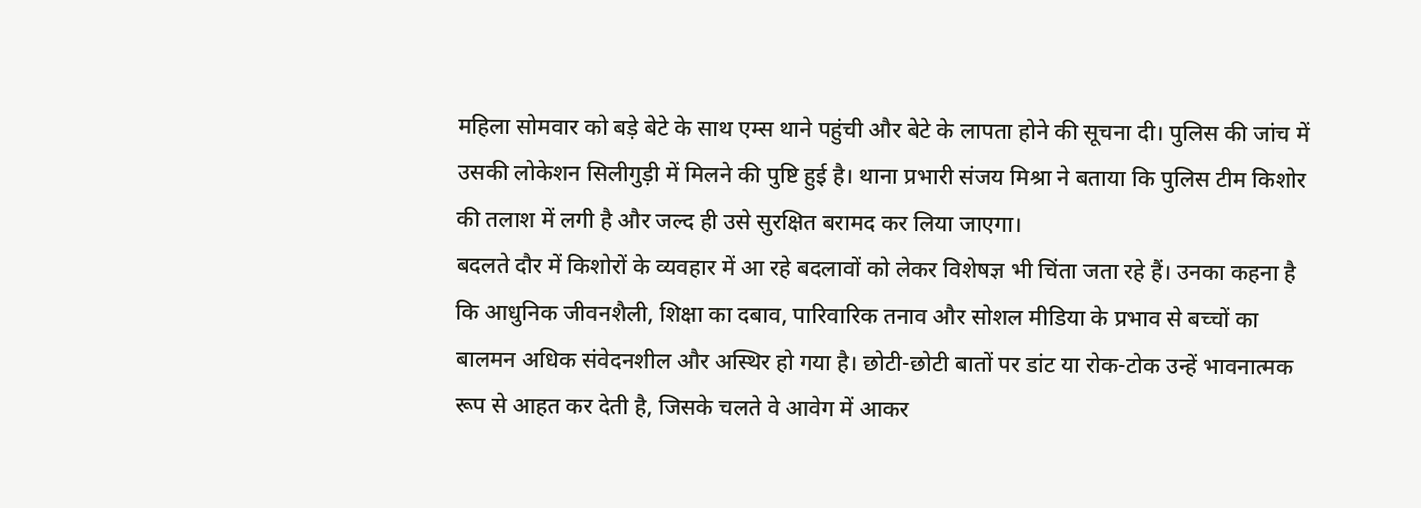महिला सोमवार को बड़े बेटे के साथ एम्स थाने पहुंची और बेटे के लापता होने की सूचना दी। पुलिस की जांच में उसकी लोकेशन सिलीगुड़ी में मिलने की पुष्टि हुई है। थाना प्रभारी संजय मिश्रा ने बताया कि पुलिस टीम किशोर की तलाश में लगी है और जल्द ही उसे सुरक्षित बरामद कर लिया जाएगा।
बदलते दौर में किशोरों के व्यवहार में आ रहे बदलावों को लेकर विशेषज्ञ भी चिंता जता रहे हैं। उनका कहना है कि आधुनिक जीवनशैली, शिक्षा का दबाव, पारिवारिक तनाव और सोशल मीडिया के प्रभाव से बच्चों का बालमन अधिक संवेदनशील और अस्थिर हो गया है। छोटी-छोटी बातों पर डांट या रोक-टोक उन्हें भावनात्मक रूप से आहत कर देती है, जिसके चलते वे आवेग में आकर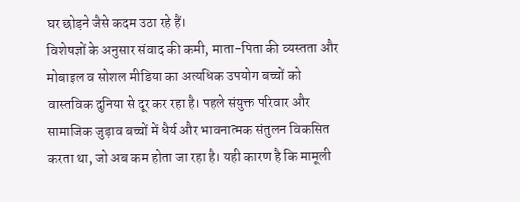घर छोड़ने जैसे कदम उठा रहे हैं।
विशेषज्ञों के अनुसार संवाद की कमी, माता-पिता की व्यस्तता और मोबाइल व सोशल मीडिया का अत्यधिक उपयोग बच्चों को वास्तविक दुनिया से दूर कर रहा है। पहले संयुक्त परिवार और सामाजिक जुड़ाव बच्चों में धैर्य और भावनात्मक संतुलन विकसित करता था, जो अब कम होता जा रहा है। यही कारण है कि मामूली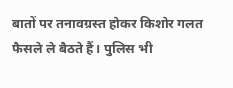बातों पर तनावग्रस्त होकर किशोर गलत फैसले ले बैठते हैं। पुलिस भी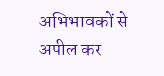अभिभावकों से अपील कर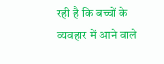रही है कि बच्चों के व्यवहार में आने वाले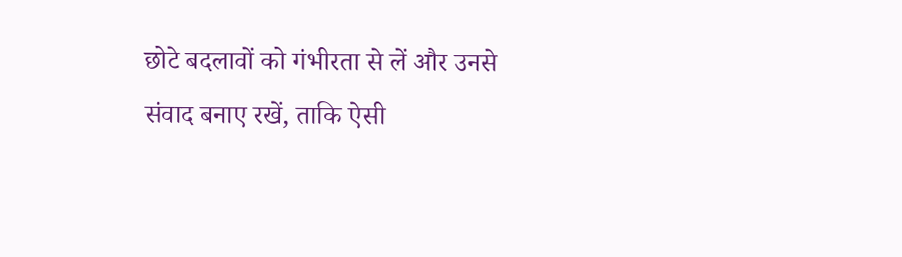छोटे बदलावों को गंभीरता से लें और उनसे संवाद बनाए रखें, ताकि ऐसी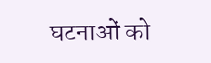घटनाओं को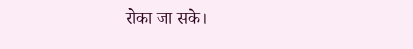रोका जा सके।